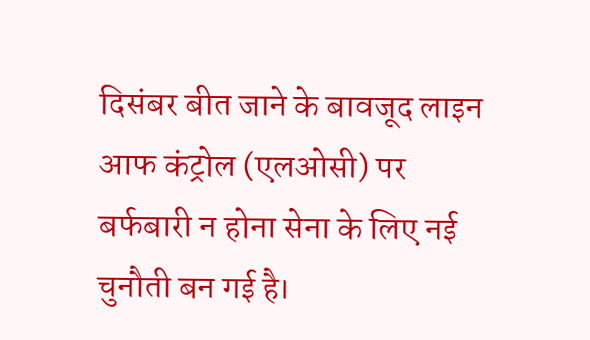दिसंबर बीत जाने के बावजूद लाइन आफ कंट्रोल (एलओसी) पर बर्फबारी न होना सेना के लिए नई चुनौती बन गई है।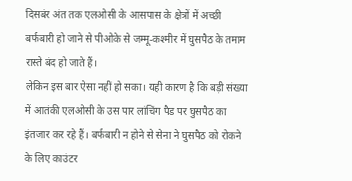दिसबंर अंत तक एलओसी के आसपास के क्षेत्रों में अच्छी बर्फबारी हो जाने से पीओके से जम्मू-कश्मीर में घुसपैठ के तमाम रास्ते बंद हो जाते हैं।
लेकिन इस बार ऐसा नहीं हो सका। यही कारण है कि बड़ी संख्या में आतंकी एलओसी के उस पार लांचिंग पैड पर घुसपैठ का इंतजार कर रहे हैं। बर्फबारी न होने से सेना ने घुसपैठ को रोकने के लिए काउंटर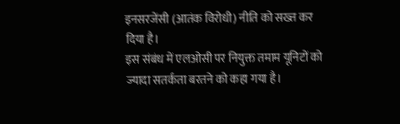इनसरजेंसी (आतंक विरोधी) नीति को सख्त कर दिया है।
इस संबंध में एलओसी पर नियुक्त तमाम यूनिटों को ज्यादा सतर्कता बरतने को कहा गया है।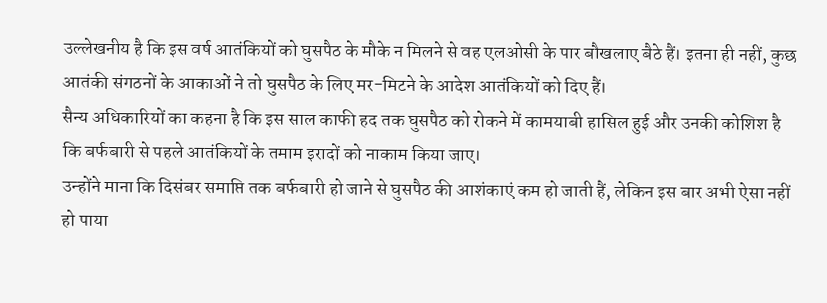उल्लेखनीय है कि इस वर्ष आतंकियों को घुसपैठ के मौके न मिलने से वह एलओसी के पार बौखलाए बैठे हैं। इतना ही नहीं, कुछ आतंकी संगठनों के आकाओं ने तो घुसपैठ के लिए मर-मिटने के आदेश आतंकियों को दिए हैं।
सैन्य अधिकारियों का कहना है कि इस साल काफी हद तक घुसपैठ को रोकने में कामयाबी हासिल हुई और उनकी कोशिश है कि बर्फबारी से पहले आतंकियों के तमाम इरादों को नाकाम किया जाए।
उन्होंने माना कि दिसंबर समाप्ति तक बर्फबारी हो जाने से घुसपैठ की आशंकाएं कम हो जाती हैं, लेकिन इस बार अभी ऐसा नहीं हो पाया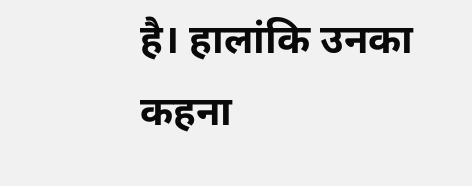है। हालांकि उनका कहना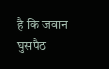है कि जवान घुसपैठ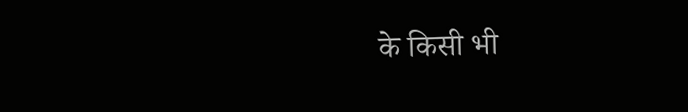के किसी भी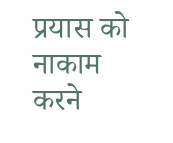प्रयास को नाकाम करने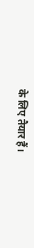के लिए तैयार हैं।